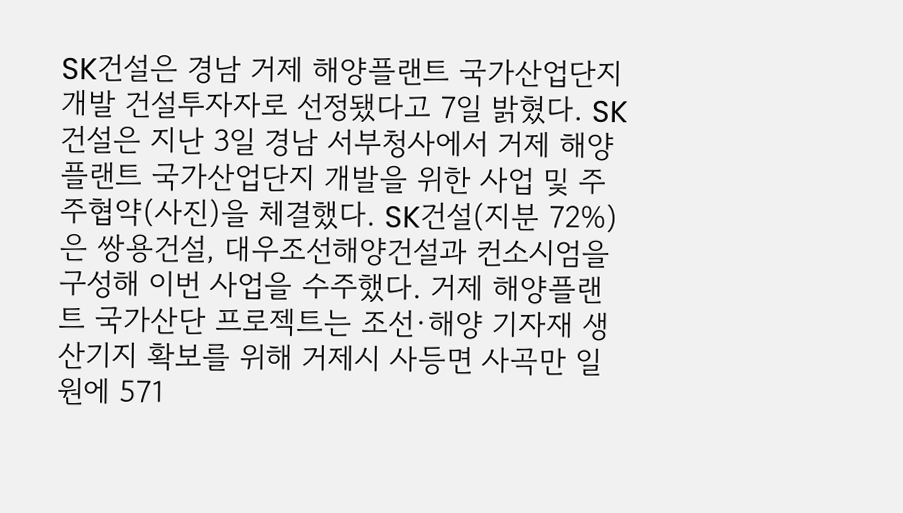SK건설은 경남 거제 해양플랜트 국가산업단지개발 건설투자자로 선정됐다고 7일 밝혔다. SK건설은 지난 3일 경남 서부청사에서 거제 해양플랜트 국가산업단지 개발을 위한 사업 및 주주협약(사진)을 체결했다. SK건설(지분 72%)은 쌍용건설, 대우조선해양건설과 컨소시엄을 구성해 이번 사업을 수주했다. 거제 해양플랜트 국가산단 프로젝트는 조선·해양 기자재 생산기지 확보를 위해 거제시 사등면 사곡만 일원에 571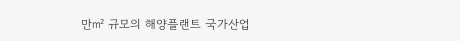만㎡ 규모의 해양플랜트 국가산업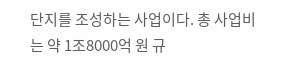단지를 조성하는 사업이다. 총 사업비는 약 1조8000억 원 규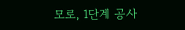모로, 1단계 공사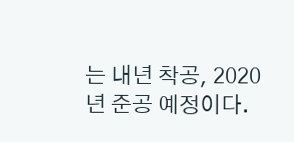는 내년 착공, 2020년 준공 예정이다.